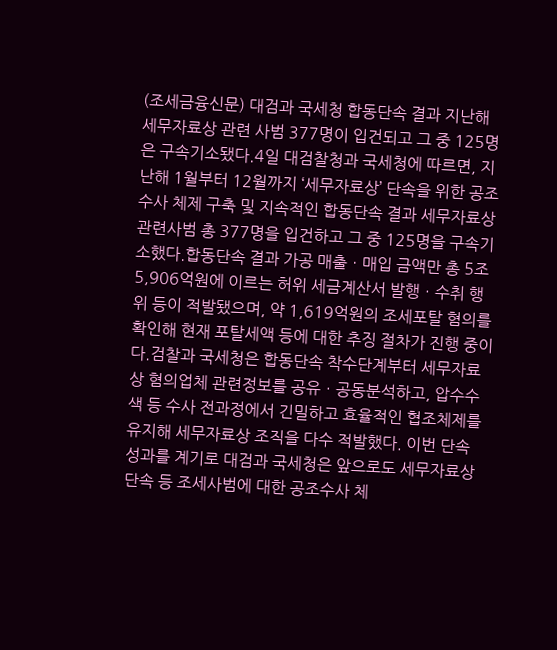(조세금융신문) 대검과 국세청 합동단속 결과 지난해 세무자료상 관련 사범 377명이 입건되고 그 중 125명은 구속기소됐다.4일 대검찰청과 국세청에 따르면, 지난해 1월부터 12월까지 ‘세무자료상’ 단속을 위한 공조수사 체제 구축 및 지속적인 합동단속 결과 세무자료상 관련사범 총 377명을 입건하고 그 중 125명을 구속기소했다.합동단속 결과 가공 매출ㆍ매입 금액만 총 5조 5,906억원에 이르는 허위 세금계산서 발행ㆍ수취 행위 등이 적발됐으며, 약 1,619억원의 조세포탈 혐의를 확인해 현재 포탈세액 등에 대한 추징 절차가 진행 중이다.검찰과 국세청은 합동단속 착수단계부터 세무자료상 혐의업체 관련정보를 공유ㆍ공동분석하고, 압수수색 등 수사 전과정에서 긴밀하고 효율적인 협조체제를 유지해 세무자료상 조직을 다수 적발했다. 이번 단속 성과를 계기로 대검과 국세청은 앞으로도 세무자료상 단속 등 조세사범에 대한 공조수사 체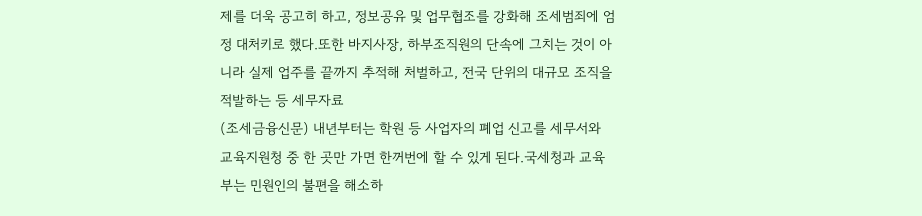제를 더욱 공고히 하고, 정보공유 및 업무협조를 강화해 조세범죄에 엄정 대처키로 했다.또한 바지사장, 하부조직원의 단속에 그치는 것이 아니라 실제 업주를 끝까지 추적해 처벌하고, 전국 단위의 대규모 조직을 적발하는 등 세무자료
(조세금융신문) 내년부터는 학원 등 사업자의 폐업 신고를 세무서와 교육지원청 중 한 곳만 가면 한꺼번에 할 수 있게 된다.국세청과 교육부는 민원인의 불편을 해소하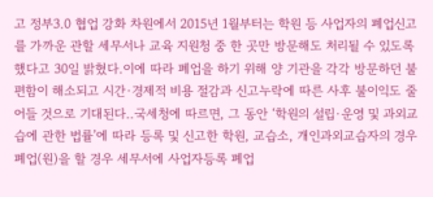고 정부3.0 협업 강화 차원에서 2015년 1월부터는 학원 등 사업자의 폐업신고를 가까운 관할 세무서나 교육 지원청 중 한 곳만 방문해도 처리될 수 있도록 했다고 30일 밝혔다.이에 따라 폐업을 하기 위해 양 기관을 각각 방문하던 불편함이 해소되고 시간·경제적 비용 절감과 신고누락에 따른 사후 불이익도 줄어들 것으로 기대된다..국세청에 따르면, 그 동안 ‘학원의 설립·운영 및 과외교습에 관한 법률’에 따라 등록 및 신고한 학원, 교습소, 개인과외교습자의 경우 폐업(원)을 할 경우 세무서에 사업자등록 폐업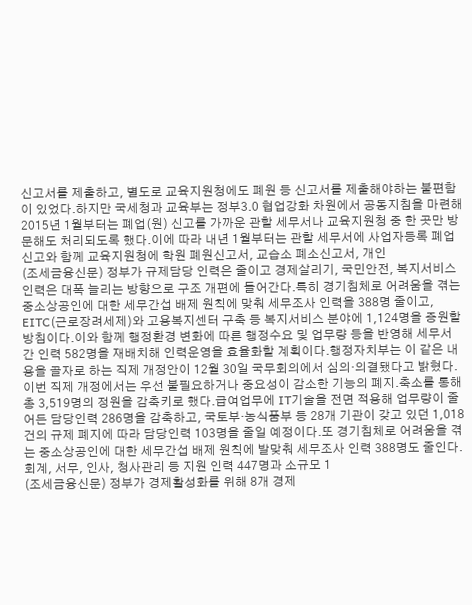신고서를 제출하고, 별도로 교육지원청에도 폐원 등 신고서를 제출해야하는 불편함이 있었다.하지만 국세청과 교육부는 정부3.0 협업강화 차원에서 공동지침을 마련해 2015년 1월부터는 폐업(원) 신고를 가까운 관할 세무서나 교육지원청 중 한 곳만 방문해도 처리되도록 했다.이에 따라 내년 1월부터는 관할 세무서에 사업자등록 폐업 신고와 함께 교육지원청에 학원 폐원신고서, 교습소 폐소신고서, 개인
(조세금융신문) 정부가 규제담당 인력은 줄이고 경제살리기, 국민안전, 복지서비스 인력은 대폭 늘리는 방향으로 구조 개편에 들어간다.특히 경기침체로 어려움을 겪는 중소상공인에 대한 세무간섭 배제 원칙에 맞춰 세무조사 인력을 388명 줄이고, EITC(근로장려세제)와 고용복지센터 구축 등 복지서비스 분야에 1,124명을 증원할 방침이다.이와 함께 행정환경 변화에 따른 행정수요 및 업무량 등을 반영해 세무서 간 인력 582명을 재배치해 인력운영을 효율화할 계획이다.행정자치부는 이 같은 내용을 골자로 하는 직제 개정안이 12월 30일 국무회의에서 심의·의결됐다고 밝혔다.이번 직제 개정에서는 우선 불필요하거나 중요성이 감소한 기능의 폐지․축소를 통해 총 3,519명의 정원을 감축키로 했다.급여업무에 IT기술을 전면 적용해 업무량이 줄어든 담당인력 286명을 감축하고, 국토부·농식품부 등 28개 기관이 갖고 있던 1,018건의 규제 폐지에 따라 담당인력 103명을 줄일 예정이다.또 경기침체로 어려움을 겪는 중소상공인에 대한 세무간섭 배제 원칙에 발맞춰 세무조사 인력 388명도 줄인다.회계, 서무, 인사, 청사관리 등 지원 인력 447명과 소규모 1
(조세금융신문) 정부가 경제활성화를 위해 8개 경제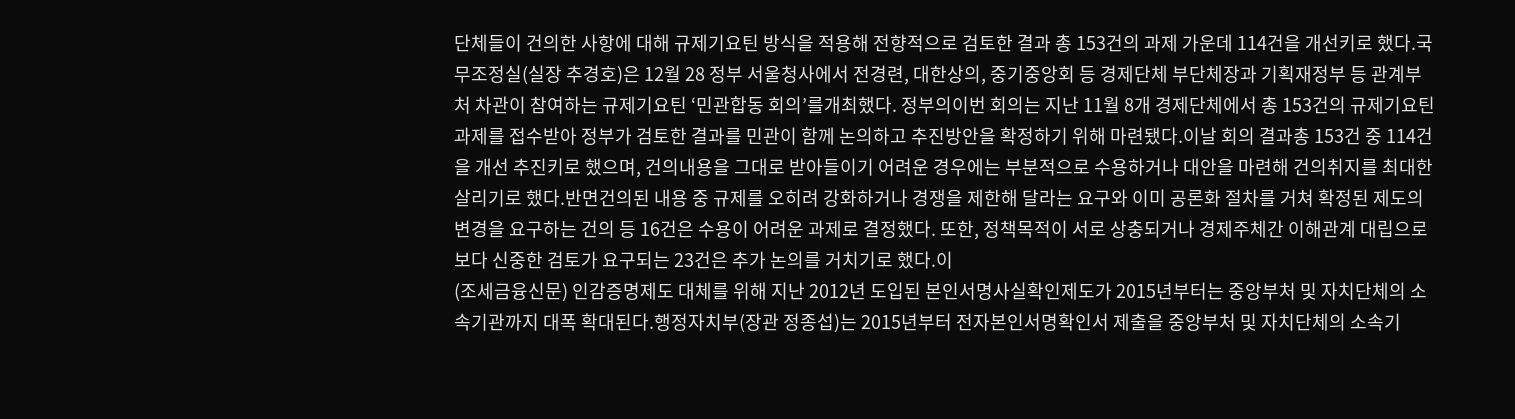단체들이 건의한 사항에 대해 규제기요틴 방식을 적용해 전향적으로 검토한 결과 총 153건의 과제 가운데 114건을 개선키로 했다.국무조정실(실장 추경호)은 12월 28 정부 서울청사에서 전경련, 대한상의, 중기중앙회 등 경제단체 부단체장과 기획재정부 등 관계부처 차관이 참여하는 규제기요틴 ‘민관합동 회의’를개최했다. 정부의이번 회의는 지난 11월 8개 경제단체에서 총 153건의 규제기요틴 과제를 접수받아 정부가 검토한 결과를 민관이 함께 논의하고 추진방안을 확정하기 위해 마련됐다.이날 회의 결과총 153건 중 114건을 개선 추진키로 했으며, 건의내용을 그대로 받아들이기 어려운 경우에는 부분적으로 수용하거나 대안을 마련해 건의취지를 최대한 살리기로 했다.반면건의된 내용 중 규제를 오히려 강화하거나 경쟁을 제한해 달라는 요구와 이미 공론화 절차를 거쳐 확정된 제도의 변경을 요구하는 건의 등 16건은 수용이 어려운 과제로 결정했다. 또한, 정책목적이 서로 상충되거나 경제주체간 이해관계 대립으로 보다 신중한 검토가 요구되는 23건은 추가 논의를 거치기로 했다.이
(조세금융신문) 인감증명제도 대체를 위해 지난 2012년 도입된 본인서명사실확인제도가 2015년부터는 중앙부처 및 자치단체의 소속기관까지 대폭 확대된다.행정자치부(장관 정종섭)는 2015년부터 전자본인서명확인서 제출을 중앙부처 및 자치단체의 소속기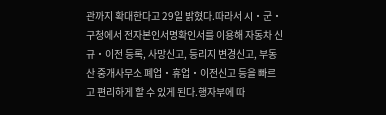관까지 확대한다고 29일 밝혔다.따라서 시‧군‧구청에서 전자본인서명확인서를 이용해 자동차 신규‧이전 등록, 사망신고, 등리지 변경신고, 부동산 중개사무소 폐업‧휴업‧이전신고 등을 빠르고 편리하게 할 수 있게 된다.행자부에 따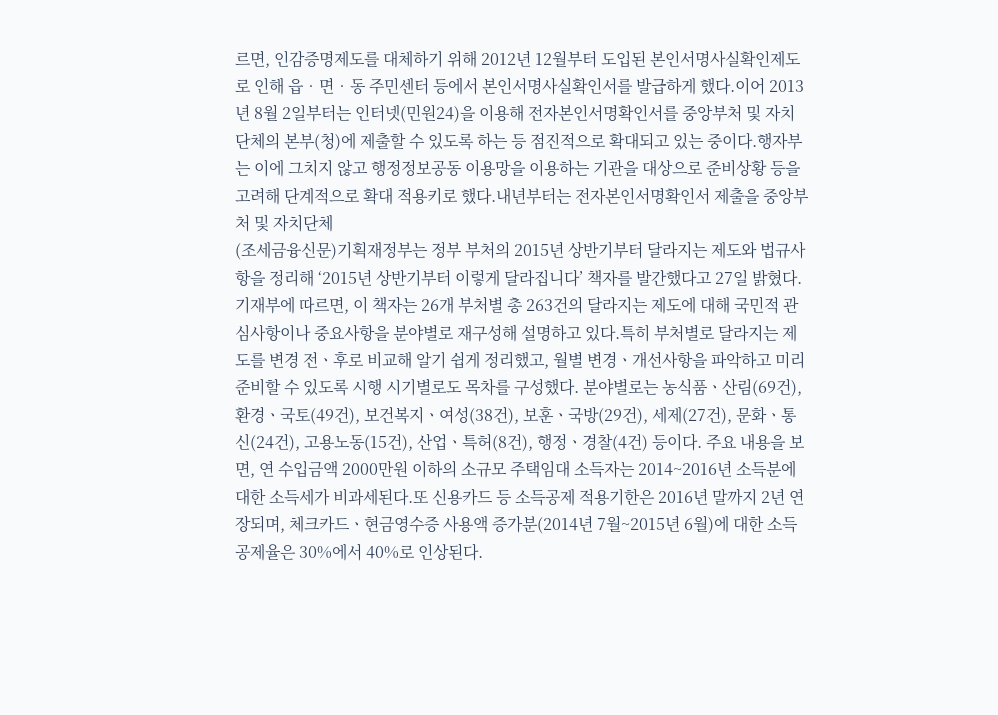르면, 인감증명제도를 대체하기 위해 2012년 12월부터 도입된 본인서명사실확인제도로 인해 읍‧면‧동 주민센터 등에서 본인서명사실확인서를 발급하게 했다.이어 2013년 8월 2일부터는 인터넷(민원24)을 이용해 전자본인서명확인서를 중앙부처 및 자치단체의 본부(청)에 제출할 수 있도록 하는 등 점진적으로 확대되고 있는 중이다.행자부는 이에 그치지 않고 행정정보공동 이용망을 이용하는 기관을 대상으로 준비상황 등을 고려해 단계적으로 확대 적용키로 했다.내년부터는 전자본인서명확인서 제출을 중앙부처 및 자치단체
(조세금융신문)기획재정부는 정부 부처의 2015년 상반기부터 달라지는 제도와 법규사항을 정리해 ‘2015년 상반기부터 이렇게 달라집니다’ 책자를 발간했다고 27일 밝혔다.기재부에 따르면, 이 책자는 26개 부처별 총 263건의 달라지는 제도에 대해 국민적 관심사항이나 중요사항을 분야별로 재구성해 설명하고 있다.특히 부처별로 달라지는 제도를 변경 전ㆍ후로 비교해 알기 쉽게 정리했고, 월별 변경ㆍ개선사항을 파악하고 미리 준비할 수 있도록 시행 시기별로도 목차를 구성했다. 분야별로는 농식품ㆍ산림(69건), 환경ㆍ국토(49건), 보건복지ㆍ여성(38건), 보훈ㆍ국방(29건), 세제(27건), 문화ㆍ통신(24건), 고용노동(15건), 산업ㆍ특허(8건), 행정ㆍ경찰(4건) 등이다. 주요 내용을 보면, 연 수입금액 2000만원 이하의 소규모 주택임대 소득자는 2014~2016년 소득분에 대한 소득세가 비과세된다.또 신용카드 등 소득공제 적용기한은 2016년 말까지 2년 연장되며, 체크카드ㆍ현금영수증 사용액 증가분(2014년 7월~2015년 6월)에 대한 소득공제율은 30%에서 40%로 인상된다.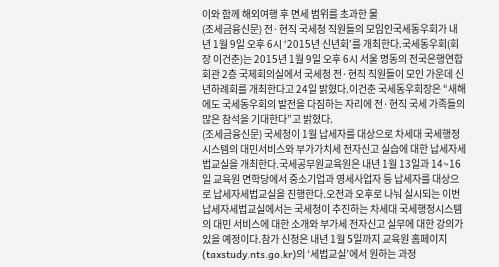이와 함께 해외여행 후 면세 범위를 초과한 물
(조세금융신문) 전·현직 국세청 직원들의 모임인국세동우회가 내년 1월 9일 오후 6시 ‘2015년 신년회’를 개최한다.국세동우회(회장 이건춘)는 2015년 1월 9일 오후 6시 서울 명동의 전국은행연합회관 2층 국제회의실에서 국세청 전·현직 직원들이 모인 가운데 신년하례회를 개최한다고 24일 밝혔다.이건춘 국세동우회장은 “새해에도 국세동우회의 발전을 다짐하는 자리에 전·현직 국세 가족들의 많은 참석을 기대한다”고 밝혔다.
(조세금융신문) 국세청이 1월 납세자를 대상으로 차세대 국세행정 시스템의 대민서비스와 부가가치세 전자신고 실습에 대한 납세자세법교실을 개최한다.국세공무원교육원은 내년 1월 13일과 14~16일 교육원 면학당에서 중소기업과 영세사업자 등 납세자를 대상으로 납세자세법교실을 진행한다.오전과 오후로 나눠 실시되는 이번 납세자세법교실에서는 국세청이 추진하는 차세대 국세행정시스템의 대민 서비스에 대한 소개와 부가세 전자신고 실무에 대한 강의가 있을 예정이다.참가 신청은 내년 1월 5일까지 교육원 홈페이지(taxstudy.nts.go.kr)의 ‘세법교실’에서 원하는 과정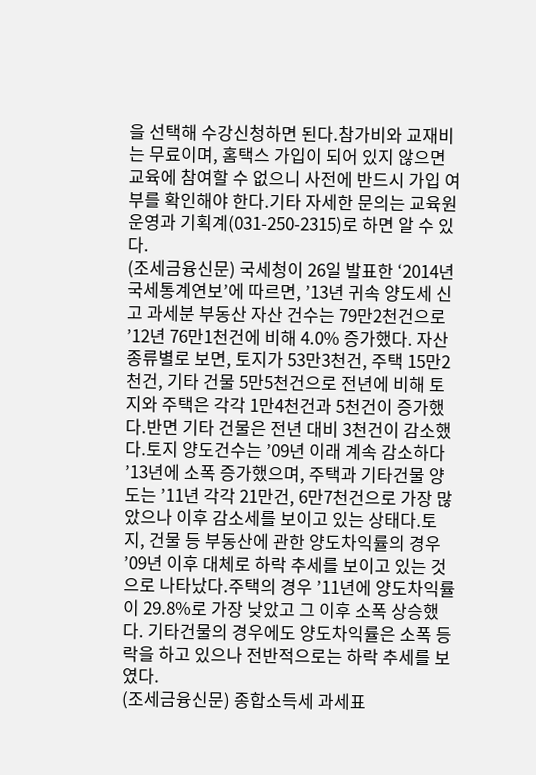을 선택해 수강신청하면 된다.참가비와 교재비는 무료이며, 홈택스 가입이 되어 있지 않으면 교육에 참여할 수 없으니 사전에 반드시 가입 여부를 확인해야 한다.기타 자세한 문의는 교육원 운영과 기획계(031-250-2315)로 하면 알 수 있다.
(조세금융신문) 국세청이 26일 발표한 ‘2014년 국세통계연보’에 따르면, ’13년 귀속 양도세 신고 과세분 부동산 자산 건수는 79만2천건으로 ’12년 76만1천건에 비해 4.0% 증가했다. 자산 종류별로 보면, 토지가 53만3천건, 주택 15만2천건, 기타 건물 5만5천건으로 전년에 비해 토지와 주택은 각각 1만4천건과 5천건이 증가했다.반면 기타 건물은 전년 대비 3천건이 감소했다.토지 양도건수는 ’09년 이래 계속 감소하다 ’13년에 소폭 증가했으며, 주택과 기타건물 양도는 ’11년 각각 21만건, 6만7천건으로 가장 많았으나 이후 감소세를 보이고 있는 상태다.토지, 건물 등 부동산에 관한 양도차익률의 경우 ’09년 이후 대체로 하락 추세를 보이고 있는 것으로 나타났다.주택의 경우 ’11년에 양도차익률이 29.8%로 가장 낮았고 그 이후 소폭 상승했다. 기타건물의 경우에도 양도차익률은 소폭 등락을 하고 있으나 전반적으로는 하락 추세를 보였다.
(조세금융신문) 종합소득세 과세표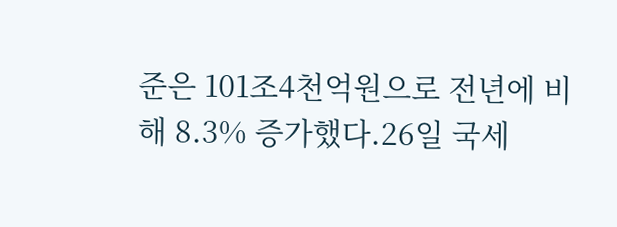준은 101조4천억원으로 전년에 비해 8.3% 증가했다.26일 국세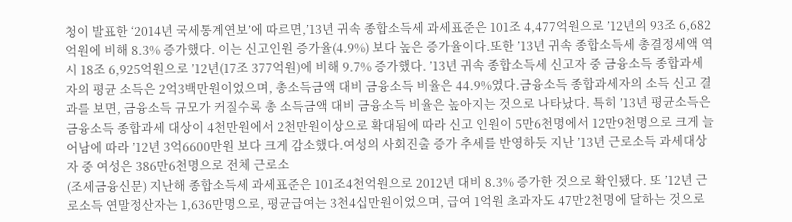청이 발표한 ‘2014년 국세통계연보’에 따르면,’13년 귀속 종합소득세 과세표준은 101조 4,477억원으로 ’12년의 93조 6,682억원에 비해 8.3% 증가했다. 이는 신고인원 증가율(4.9%) 보다 높은 증가율이다.또한 ’13년 귀속 종합소득세 총결정세액 역시 18조 6,925억원으로 ’12년(17조 377억원)에 비해 9.7% 증가했다. ’13년 귀속 종합소득세 신고자 중 금융소득 종합과세자의 평균 소득은 2억3백만원이었으며, 총소득금액 대비 금융소득 비율은 44.9%였다.금융소득 종합과세자의 소득 신고 결과를 보면, 금융소득 규모가 커질수록 총 소득금액 대비 금융소득 비율은 높아지는 것으로 나타났다. 특히 ’13년 평균소득은 금융소득 종합과세 대상이 4천만원에서 2천만원이상으로 확대됨에 따라 신고 인원이 5만6천명에서 12만9천명으로 크게 늘어남에 따라 ’12년 3억6600만원 보다 크게 감소했다.여성의 사회진출 증가 추세를 반영하듯 지난 ’13년 근로소득 과세대상자 중 여성은 386만6천명으로 전체 근로소
(조세금융신문) 지난해 종합소득세 과세표준은 101조4천억원으로 2012년 대비 8.3% 증가한 것으로 확인됐다. 또 ’12년 근로소득 연말정산자는 1,636만명으로, 평균급여는 3천4십만원이었으며, 급여 1억원 초과자도 47만2천명에 달하는 것으로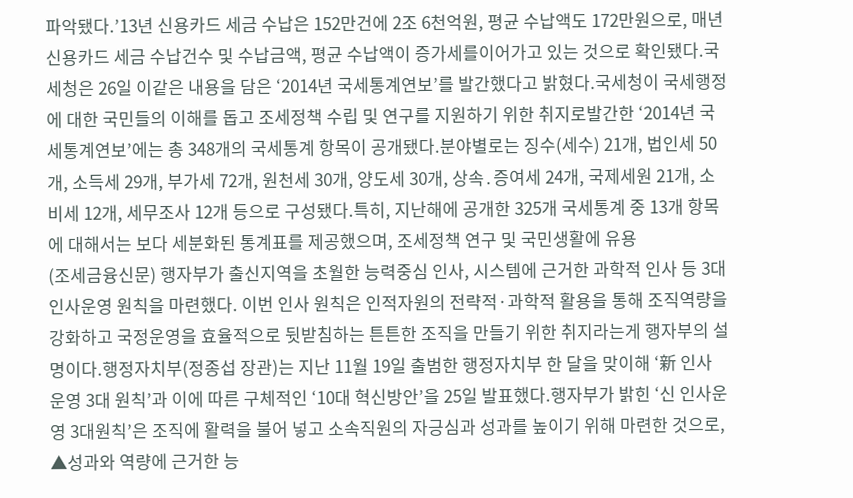파악됐다.’13년 신용카드 세금 수납은 152만건에 2조 6천억원, 평균 수납액도 172만원으로, 매년 신용카드 세금 수납건수 및 수납금액, 평균 수납액이 증가세를이어가고 있는 것으로 확인됐다.국세청은 26일 이같은 내용을 담은 ‘2014년 국세통계연보’를 발간했다고 밝혔다.국세청이 국세행정에 대한 국민들의 이해를 돕고 조세정책 수립 및 연구를 지원하기 위한 취지로발간한 ‘2014년 국세통계연보’에는 총 348개의 국세통계 항목이 공개됐다.분야별로는 징수(세수) 21개, 법인세 50개, 소득세 29개, 부가세 72개, 원천세 30개, 양도세 30개, 상속․증여세 24개, 국제세원 21개, 소비세 12개, 세무조사 12개 등으로 구성됐다.특히, 지난해에 공개한 325개 국세통계 중 13개 항목에 대해서는 보다 세분화된 통계표를 제공했으며, 조세정책 연구 및 국민생활에 유용
(조세금융신문) 행자부가 출신지역을 초월한 능력중심 인사, 시스템에 근거한 과학적 인사 등 3대 인사운영 원칙을 마련했다. 이번 인사 원칙은 인적자원의 전략적·과학적 활용을 통해 조직역량을 강화하고 국정운영을 효율적으로 뒷받침하는 튼튼한 조직을 만들기 위한 취지라는게 행자부의 설명이다.행정자치부(정종섭 장관)는 지난 11월 19일 출범한 행정자치부 한 달을 맞이해 ‘新 인사 운영 3대 원칙’과 이에 따른 구체적인 ‘10대 혁신방안’을 25일 발표했다.행자부가 밝힌 ‘신 인사운영 3대원칙’은 조직에 활력을 불어 넣고 소속직원의 자긍심과 성과를 높이기 위해 마련한 것으로, ▲성과와 역량에 근거한 능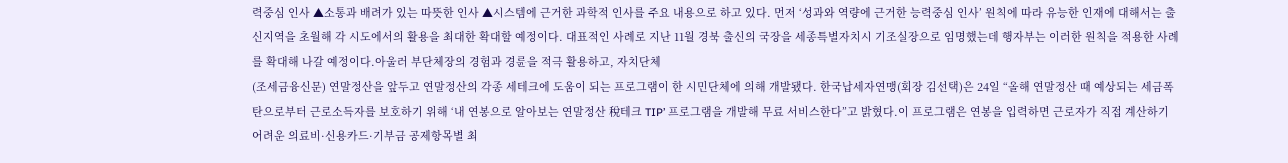력중심 인사 ▲소통과 배려가 있는 따뜻한 인사 ▲시스템에 근거한 과학적 인사를 주요 내용으로 하고 있다. 먼저 ‘성과와 역량에 근거한 능력중심 인사’ 원칙에 따라 유능한 인재에 대해서는 출신지역을 초월해 각 시도에서의 활용을 최대한 확대할 예정이다. 대표적인 사례로 지난 11월 경북 출신의 국장을 세종특별자치시 기조실장으로 임명했는데 행자부는 이러한 원칙을 적용한 사례를 확대해 나갈 예정이다.아울러 부단체장의 경험과 경륜을 적극 활용하고, 자치단체
(조세금융신문) 연말정산을 앞두고 연말정산의 각종 세테크에 도움이 되는 프로그램이 한 시민단체에 의해 개발됐다. 한국납세자연맹(회장 김선택)은 24일 “올해 연말정산 때 예상되는 세금폭탄으로부터 근로소득자를 보호하기 위해 ‘내 연봉으로 알아보는 연말정산 稅테크 TIP’ 프로그램을 개발해 무료 서비스한다”고 밝혔다.이 프로그램은 연봉을 입력하면 근로자가 직접 계산하기 어려운 의료비·신용카드·기부금 공제항목별 최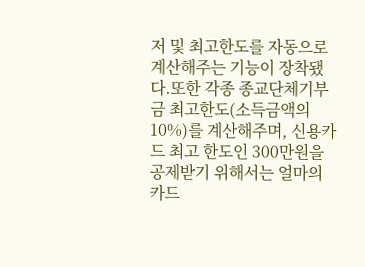저 및 최고한도를 자동으로 계산해주는 기능이 장착됐다.또한 각종 종교단체기부금 최고한도(소득금액의 10%)를 계산해주며, 신용카드 최고 한도인 300만원을 공제받기 위해서는 얼마의 카드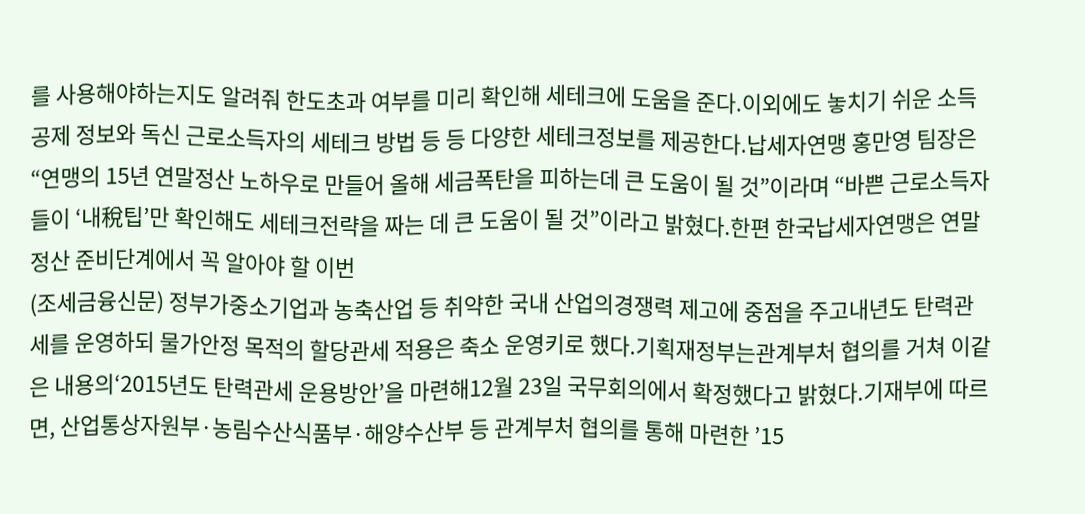를 사용해야하는지도 알려줘 한도초과 여부를 미리 확인해 세테크에 도움을 준다.이외에도 놓치기 쉬운 소득공제 정보와 독신 근로소득자의 세테크 방법 등 등 다양한 세테크정보를 제공한다.납세자연맹 홍만영 팀장은 “연맹의 15년 연말정산 노하우로 만들어 올해 세금폭탄을 피하는데 큰 도움이 될 것”이라며 “바쁜 근로소득자들이 ‘내稅팁’만 확인해도 세테크전략을 짜는 데 큰 도움이 될 것”이라고 밝혔다.한편 한국납세자연맹은 연말정산 준비단계에서 꼭 알아야 할 이번
(조세금융신문) 정부가중소기업과 농축산업 등 취약한 국내 산업의경쟁력 제고에 중점을 주고내년도 탄력관세를 운영하되 물가안정 목적의 할당관세 적용은 축소 운영키로 했다.기획재정부는관계부처 협의를 거쳐 이같은 내용의‘2015년도 탄력관세 운용방안’을 마련해12월 23일 국무회의에서 확정했다고 밝혔다.기재부에 따르면, 산업통상자원부·농림수산식품부·해양수산부 등 관계부처 협의를 통해 마련한 ’15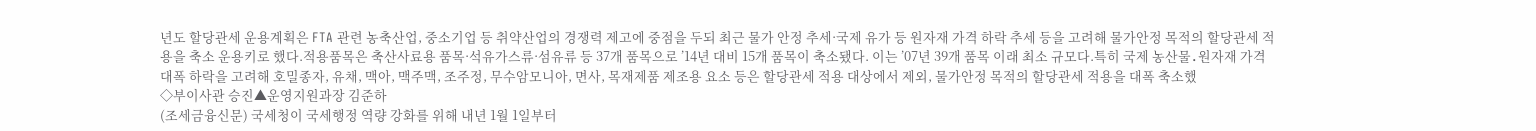년도 할당관세 운용계획은 FTA 관련 농축산업, 중소기업 등 취약산업의 경쟁력 제고에 중점을 두되 최근 물가 안정 추세·국제 유가 등 원자재 가격 하락 추세 등을 고려해 물가안정 목적의 할당관세 적용을 축소 운용키로 했다.적용품목은 축산사료용 품목·석유가스류·섬유류 등 37개 품목으로 ’14년 대비 15개 품목이 축소됐다. 이는 ’07년 39개 품목 이래 최소 규모다.특히 국제 농산물․원자재 가격 대폭 하락을 고려해 호밀종자, 유채, 맥아, 맥주맥, 조주정, 무수암모니아, 면사, 목재제품 제조용 요소 등은 할당관세 적용 대상에서 제외, 물가안정 목적의 할당관세 적용을 대폭 축소했
◇부이사관 승진▲운영지원과장 김준하
(조세금융신문) 국세청이 국세행정 역량 강화를 위해 내년 1월 1일부터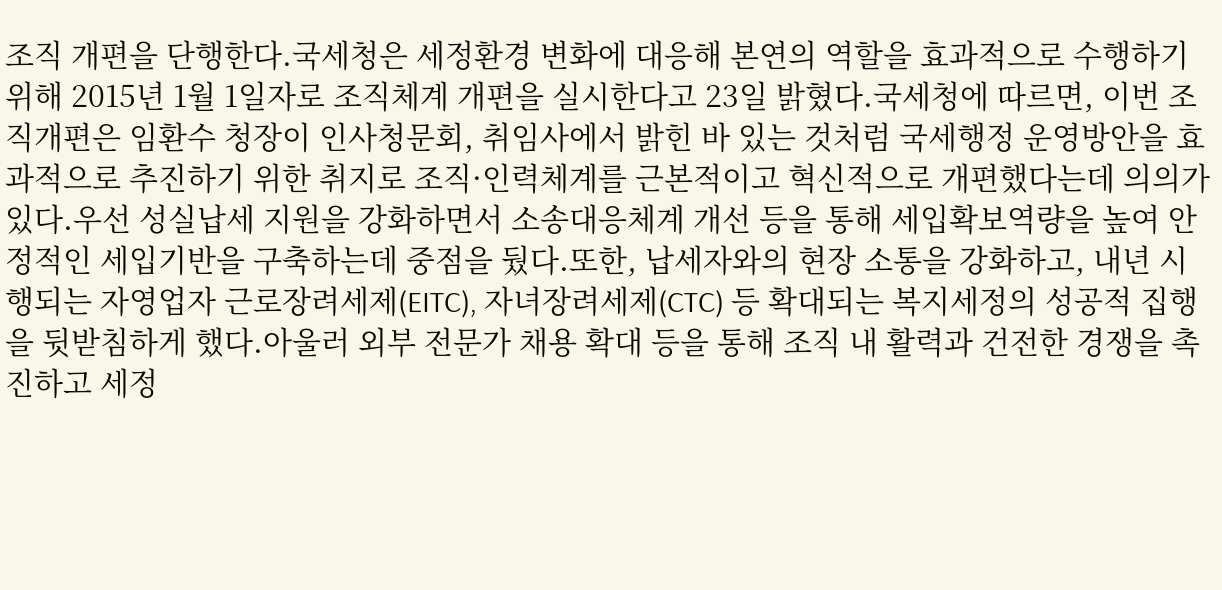조직 개편을 단행한다.국세청은 세정환경 변화에 대응해 본연의 역할을 효과적으로 수행하기 위해 2015년 1월 1일자로 조직체계 개편을 실시한다고 23일 밝혔다.국세청에 따르면, 이번 조직개편은 임환수 청장이 인사청문회, 취임사에서 밝힌 바 있는 것처럼 국세행정 운영방안을 효과적으로 추진하기 위한 취지로 조직·인력체계를 근본적이고 혁신적으로 개편했다는데 의의가 있다.우선 성실납세 지원을 강화하면서 소송대응체계 개선 등을 통해 세입확보역량을 높여 안정적인 세입기반을 구축하는데 중점을 뒀다.또한, 납세자와의 현장 소통을 강화하고, 내년 시행되는 자영업자 근로장려세제(EITC), 자녀장려세제(CTC) 등 확대되는 복지세정의 성공적 집행을 뒷받침하게 했다.아울러 외부 전문가 채용 확대 등을 통해 조직 내 활력과 건전한 경쟁을 촉진하고 세정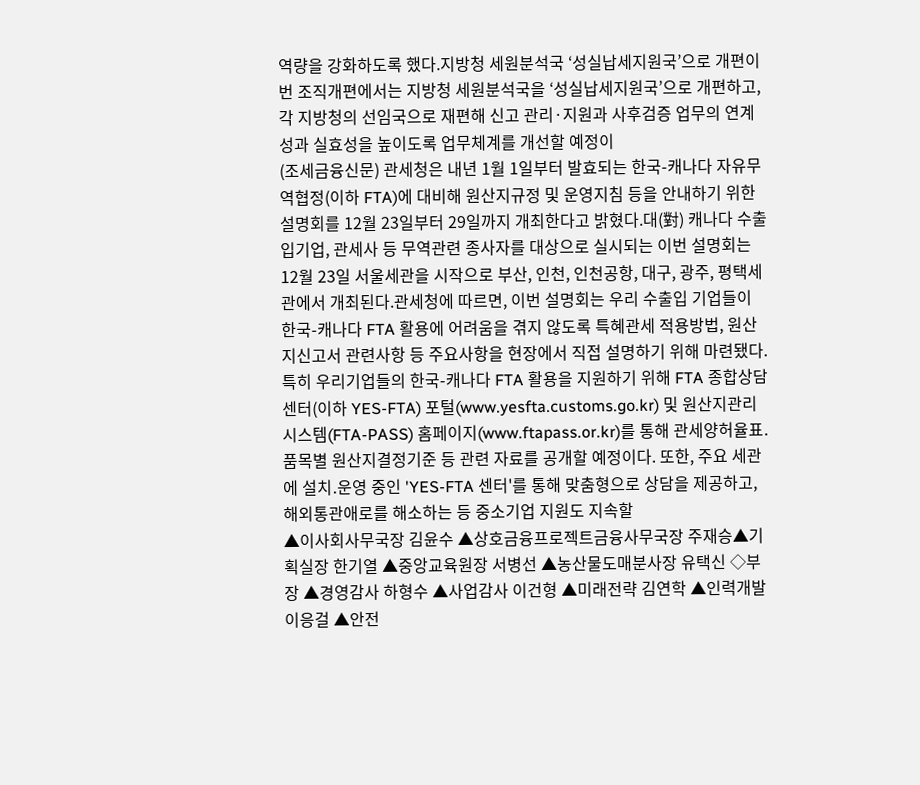역량을 강화하도록 했다.지방청 세원분석국 ‘성실납세지원국’으로 개편이번 조직개편에서는 지방청 세원분석국을 ‘성실납세지원국’으로 개편하고, 각 지방청의 선임국으로 재편해 신고 관리·지원과 사후검증 업무의 연계성과 실효성을 높이도록 업무체계를 개선할 예정이
(조세금융신문) 관세청은 내년 1월 1일부터 발효되는 한국-캐나다 자유무역협정(이하 FTA)에 대비해 원산지규정 및 운영지침 등을 안내하기 위한 설명회를 12월 23일부터 29일까지 개최한다고 밝혔다.대(對) 캐나다 수출입기업, 관세사 등 무역관련 종사자를 대상으로 실시되는 이번 설명회는 12월 23일 서울세관을 시작으로 부산, 인천, 인천공항, 대구, 광주, 평택세관에서 개최된다.관세청에 따르면, 이번 설명회는 우리 수출입 기업들이 한국-캐나다 FTA 활용에 어려움을 겪지 않도록 특혜관세 적용방법, 원산지신고서 관련사항 등 주요사항을 현장에서 직접 설명하기 위해 마련됐다.특히 우리기업들의 한국-캐나다 FTA 활용을 지원하기 위해 FTA 종합상담센터(이하 YES-FTA) 포털(www.yesfta.customs.go.kr) 및 원산지관리시스템(FTA-PASS) 홈페이지(www.ftapass.or.kr)를 통해 관세양허율표․품목별 원산지결정기준 등 관련 자료를 공개할 예정이다. 또한, 주요 세관에 설치․운영 중인 'YES-FTA 센터'를 통해 맞춤형으로 상담을 제공하고, 해외통관애로를 해소하는 등 중소기업 지원도 지속할
▲이사회사무국장 김윤수 ▲상호금융프로젝트금융사무국장 주재승▲기획실장 한기열 ▲중앙교육원장 서병선 ▲농산물도매분사장 유택신 ◇부장 ▲경영감사 하형수 ▲사업감사 이건형 ▲미래전략 김연학 ▲인력개발 이응걸 ▲안전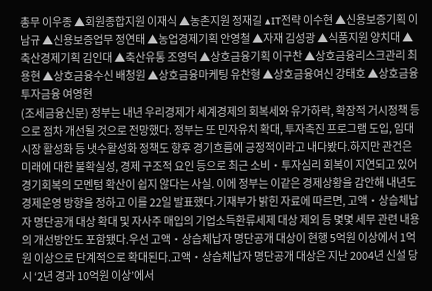총무 이우종 ▲회원종합지원 이재식 ▲농촌지원 정재길 ▲IT전략 이수현 ▲신용보증기획 이남규 ▲신용보증업무 정연태 ▲농업경제기획 안영철 ▲자재 김성광 ▲식품지원 양치대 ▲축산경제기획 김인대 ▲축산유통 조영덕 ▲상호금융기획 이구찬 ▲상호금융리스크관리 최용현 ▲상호금융수신 배청원 ▲상호금융마케팅 유찬형 ▲상호금융여신 강태호 ▲상호금융투자금융 여영현
(조세금융신문) 정부는 내년 우리경제가 세계경제의 회복세와 유가하락, 확장적 거시정책 등으로 점차 개선될 것으로 전망했다. 정부는 또 민자유치 확대, 투자촉진 프로그램 도입, 임대시장 활성화 등 냇수활성화 정책도 향후 경기흐름에 긍정적이라고 내다봤다.하지만 관건은 미래에 대한 불확실성, 경제 구조적 요인 등으로 최근 소비‧투자심리 회복이 지연되고 있어 경기회복의 모멘텀 확산이 쉽지 않다는 사실. 이에 정부는 이같은 경제상황을 감안해 내년도 경제운영 방향을 정하고 이를 22일 발표했다.기재부가 밝힌 자료에 따르면, 고액‧상습체납자 명단공개 대상 확대 및 자사주 매입의 기업소득환류세제 대상 제외 등 몇몇 세무 관련 내용의 개선방안도 포함됐다.우선 고액‧상습체납자 명단공개 대상이 현행 5억원 이상에서 1억원 이상으로 단계적으로 확대된다.고액‧상습체납자 명단공개 대상은 지난 2004년 신설 당시 ‘2년 경과 10억원 이상’에서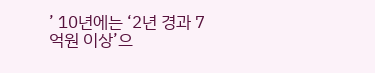’ 10년에는 ‘2년 경과 7억원 이상’으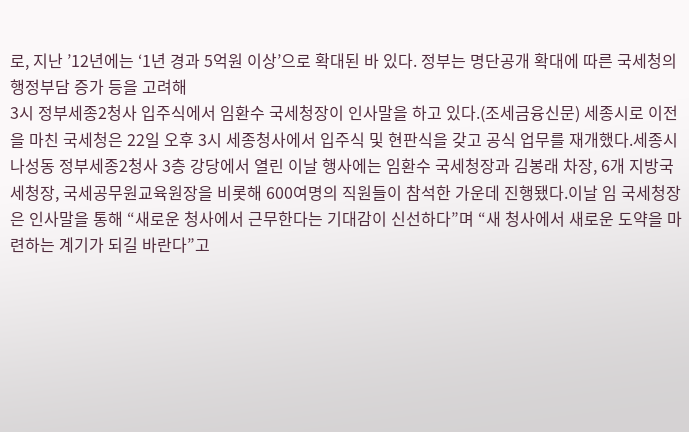로, 지난 ’12년에는 ‘1년 경과 5억원 이상’으로 확대된 바 있다. 정부는 명단공개 확대에 따른 국세청의 행정부담 증가 등을 고려해
3시 정부세종2청사 입주식에서 임환수 국세청장이 인사말을 하고 있다.(조세금융신문) 세종시로 이전을 마친 국세청은 22일 오후 3시 세종청사에서 입주식 및 현판식을 갖고 공식 업무를 재개했다.세종시 나성동 정부세종2청사 3층 강당에서 열린 이날 행사에는 임환수 국세청장과 김봉래 차장, 6개 지방국세청장, 국세공무원교육원장을 비롯해 600여명의 직원들이 참석한 가운데 진행됐다.이날 임 국세청장은 인사말을 통해 “새로운 청사에서 근무한다는 기대감이 신선하다”며 “새 청사에서 새로운 도약을 마련하는 계기가 되길 바란다”고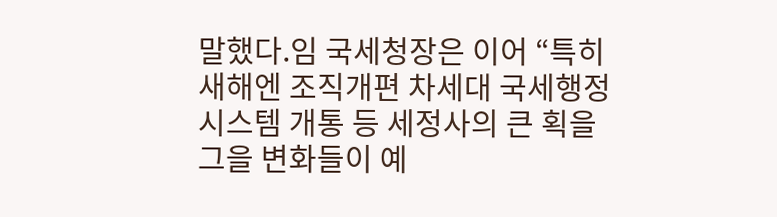말했다.임 국세청장은 이어 “특히 새해엔 조직개편 차세대 국세행정 시스템 개통 등 세정사의 큰 획을 그을 변화들이 예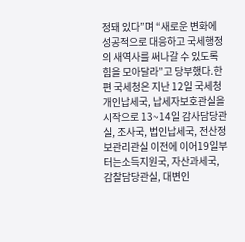정돼 있다”며 “새로운 변화에 성공적으로 대응하고 국세행정의 새역사를 써나갈 수 있도록 힘을 모아달라”고 당부했다.한편 국세청은 지난 12일 국세청 개인납세국, 납세자보호관실을 시작으로 13~14일 감사담당관실, 조사국, 법인납세국, 전산정보관리관실 이전에 이어19일부터는소득지원국, 자산과세국, 감찰담당관실, 대변인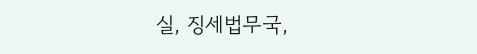실, 징세법무국,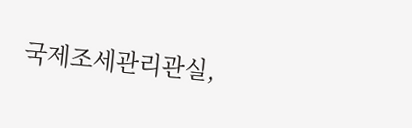국제조세관리관실,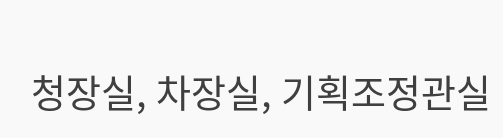청장실, 차장실, 기획조정관실